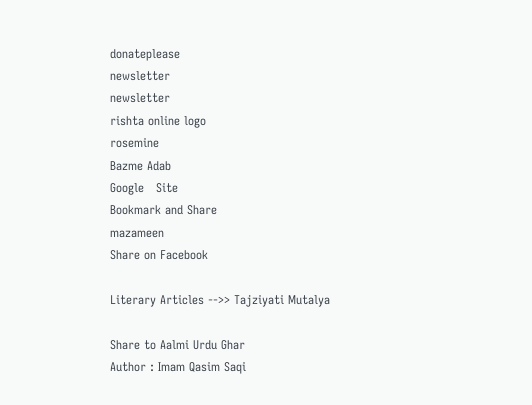donateplease
newsletter
newsletter
rishta online logo
rosemine
Bazme Adab
Google   Site
Bookmark and Share
mazameen
Share on Facebook

Literary Articles -->> Tajziyati Mutalya

Share to Aalmi Urdu Ghar
Author : Imam Qasim Saqi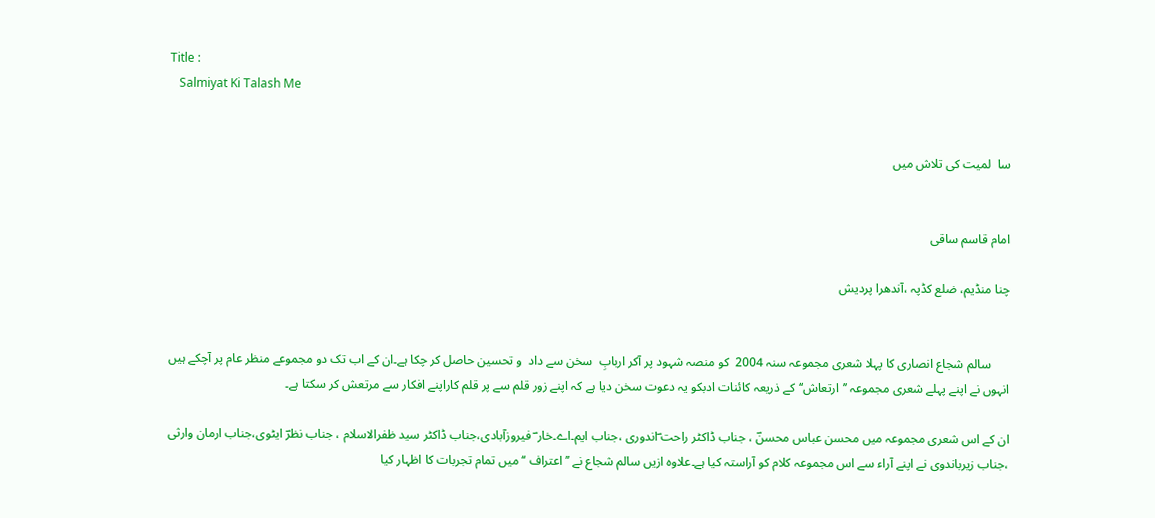Title :
   Salmiyat Ki Talash Me


سا  لمیت کی تلاش میں


امام قاسم ساقی

چنا منڈیم، ضلع کڈپہ ،آندھرا پردیش


      سالم شجاع انصاری کا پہلا شعری مجموعہ سنہ 2004  کو منصہ شہود پر آکر اربابِ  سخن سے داد  و تحسین حاصل کر چکا ہے۔ان کے اب تک دو مجموعے منظر عام پر آچکے ہیں انہوں نے اپنے پہلے شعری مجموعہ ’’ارتعاش‘‘کے ذریعہ کائنات ادبکو یہ دعوت سخن دیا ہے کہ اپنے زور قلم سے پر قلم کاراپنے افکار سے مرتعش کر سکتا ہے۔

ان کے اس شعری مجموعہ میں محسن عباس محسنؔ ، جناب ڈاکٹر راحت ؔاندوری ،جناب ایم۔اے۔خار ؔ فیروزآبادی،جناب ڈاکٹر سید ظفرالاسلام ، جناب نظرؔ ایٹوی،جناب ارمان وارثی ،جناب زیرباندوی نے اپنے آراء سے اس مجموعہ کلام کو آراستہ کیا ہے۔علاوہ ازیں سالم شجاع نے ’’اعتراف ‘‘ میں تمام تجربات کا اظہار کیا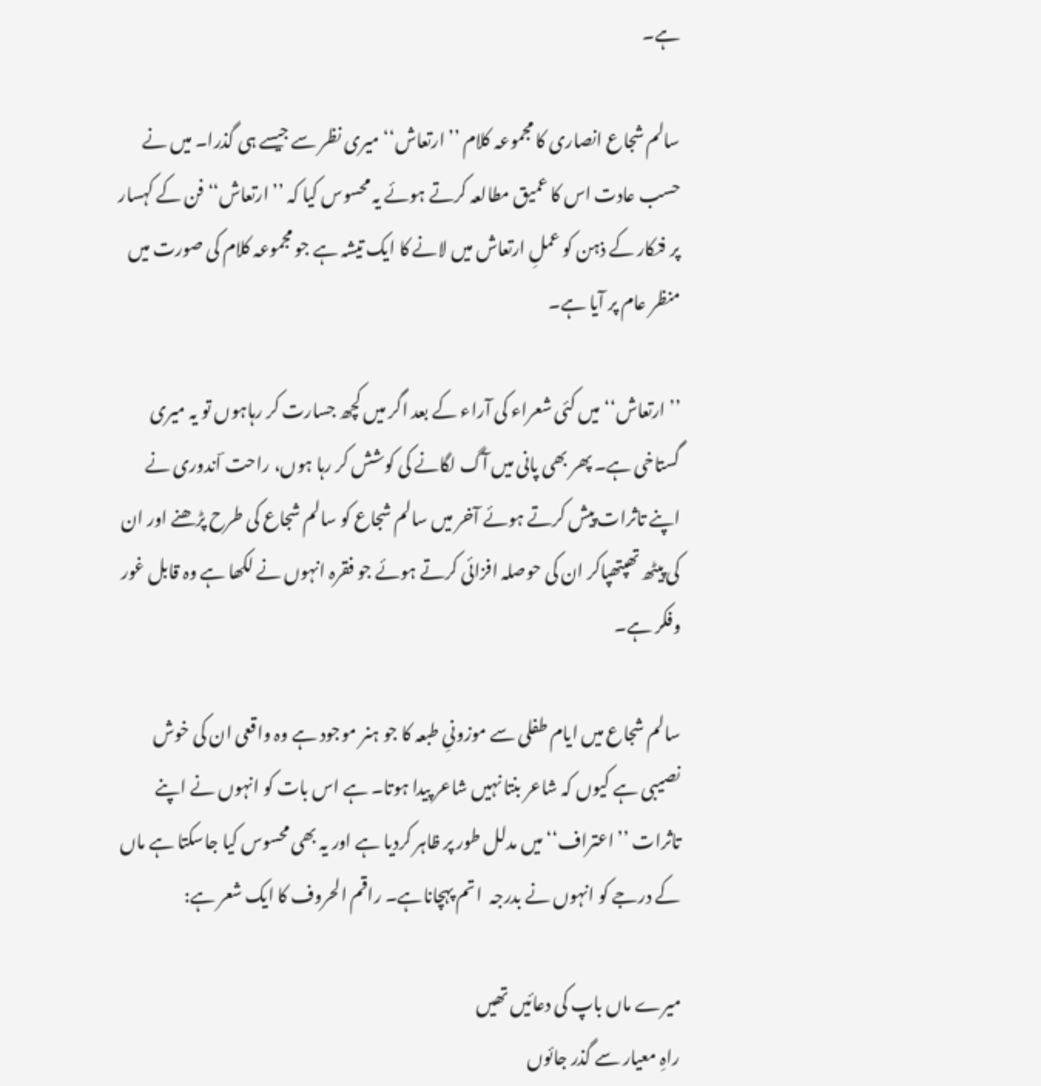ہے۔

سالم شجاع انصاری کا مجموعہ کلام ’’ارتعاش‘‘ میری نظر سے جیسے ہی گذرا۔ میں نے حسب عادت اس کا عمیق مطالعہ کرتے ہوئے یہ محسوس کیا کہ ’’ارتعاش‘‘ فن کے کہسار پر فنکار کے ذہن کو عملِ ارتعاش میں لانے کا ایک تیشہ ہے جو مجموعہ کلام کی صورت میں منظر عام پر آیا ہے۔

’’ارتعاش‘‘ میں کئی شعراء کی آراء کے بعد اگر میں کچھ جسارت کر رہاہوں تو یہ میری گستاخی ہے۔ پھر بھی پانی میں آگ لگانے کی کوشش کر رہا ہوں، راحت ؔاندوری نے اپنے تاثرات پیش کرتے ہوئے آخر میں سالم شجاع کو سالم شجاع کی طرح پڑھنے اور ان کی پیٹھ تھپتھپاکر ان کی حوصلہ افزائی کرتے ہوئے جو فقرہ انہوں نے لکھا ہے وہ قابل غور وفکر ہے۔

سالم شجاع میں ایام طفلی سے موزونیِ طبعہ کا جو ہنر موجود ہے وہ واقعی ان کی خوش نصیبی ہے کیوں کہ شاعر بنتا نہیں شاعر پیدا ہوتا۔ ہے اس بات کو انہوں نے اپنے تاثرات ’’اعتراف‘‘ میں مدلل طور پر ظاہر کردیا ہے اور یہ بھی محسوس کیا جاسکتا ہے ماں کے درجے کو انہوں نے بدرجہ  اتم پہچاناہے۔ راقم الحروف کا ایک شعر ہے:

میرے ماں باپ کی دعائیں تھیں
راہِ معیار سے گذر جائوں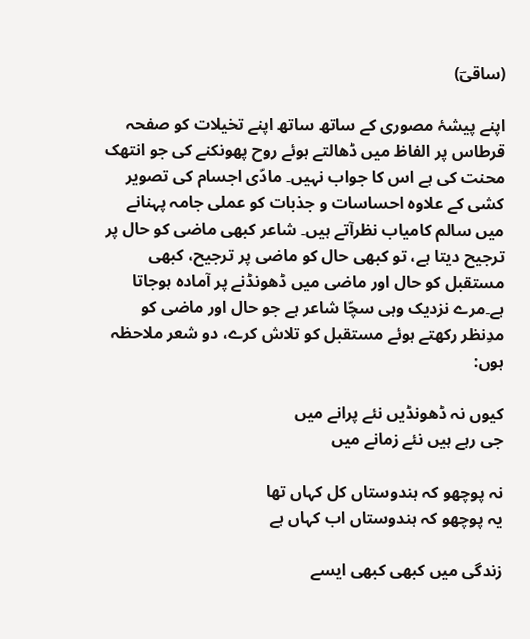(ساقیؔ)

اپنے پیشۂ مصوری کے ساتھ ساتھ اپنے تخیلات کو صفحہ قرطاس پر الفاظ میں ڈھالتے ہوئے روح پھونکنے کی جو انتھک محنت کی ہے اس کا جواب نہیں۔ مادّی اجسام کی تصویر کشی کے علاوہ احساسات و جذبات کو عملی جامہ پہنانے میں سالم کامیاب نظرآتے ہیں۔ شاعر کبھی ماضی کو حال پر ترجیح دیتا ہے، تو کبھی حال کو ماضی پر ترجیح، کبھی مستقبل کو حال اور ماضی میں ڈھونڈنے پر آمادہ ہوجاتا ہے۔مرے نزدیک وہی سچّا شاعر ہے جو حال اور ماضی کو مدِنظر رکھتے ہوئے مستقبل کو تلاش کرے، دو شعر ملاحظہ ہوں:

کیوں نہ ڈھونڈیں نئے پرانے میں
جی رہے ہیں نئے زمانے میں

نہ پوچھو کہ ہندوستاں کل کہاں تھا
یہ پوچھو کہ ہندوستاں اب کہاں ہے

زندگی میں کبھی کبھی ایسے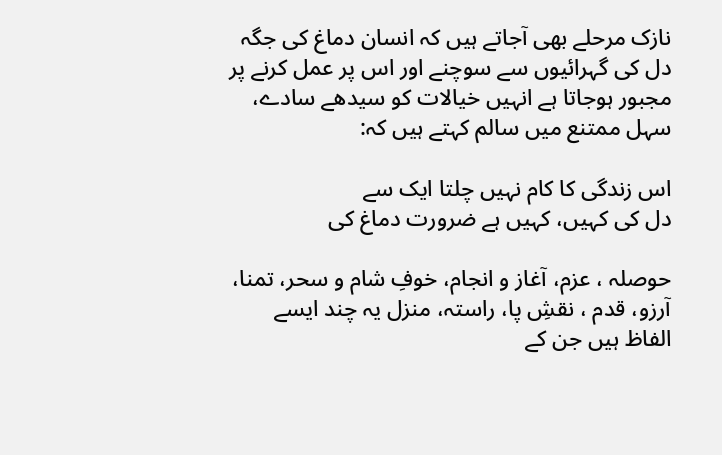نازک مرحلے بھی آجاتے ہیں کہ انسان دماغ کی جگہ دل کی گہرائیوں سے سوچنے اور اس پر عمل کرنے پر مجبور ہوجاتا ہے انہیں خیالات کو سیدھے سادے، سہل ممتنع میں سالم کہتے ہیں کہ:

اس زندگی کا کام نہیں چلتا ایک سے
دل کی کہیں، کہیں ہے ضرورت دماغ کی

حوصلہ ، عزم، آغاز و انجام، خوفِ شام و سحر، تمنا، آرزو، قدم ، نقشِ پا، راستہ، منزل یہ چند ایسے الفاظ ہیں جن کے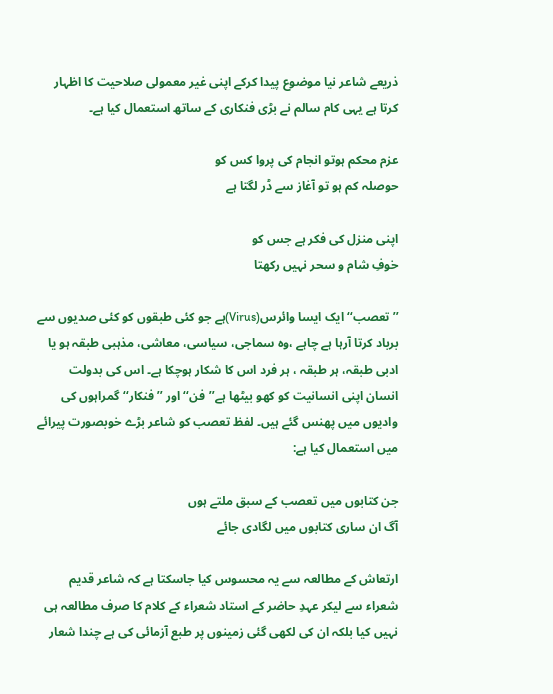ذریعے شاعر نیا موضوع پیدا کرکے اپنی غیر معمولی صلاحیت کا اظہار کرتا ہے یہی کام سالم نے بڑی فنکاری کے ساتھ استعمال کیا ہے۔

عزم محکم ہوتو انجام کی پروا کس کو
حوصلہ کم ہو تو آغاز سے ڈر لگتا ہے

اپنی منزل کی فکر ہے جس کو
خوفِ شام و سحر نہیں رکھتا

’’تعصب‘‘ ایک ایسا وائرس(Virus)ہے جو کئی طبقوں کو کئی صدیوں سے برباد کرتا آرہا ہے چاہے ،وہ سماجی، سیاسی، معاشی، مذہبی طبقہ ہو یا ادبی طبقہ، ہر طبقہ ، ہر فرد اس کا شکار ہوچکا ہے۔ اس کی بدولت انسان اپنی انسانیت کو کھو بیٹھا ہے’’فن‘‘ اور ’’فنکار‘‘ گمراہوں کی وادیوں میں پھنس گئے ہیں۔ لفظ تعصب کو شاعر بڑے خوبصورت پیرائے میں استعمال کیا ہے:

جن کتابوں میں تعصب کے سبق ملتے ہوں
آگ ان ساری کتابوں میں لگادی جائے

ارتعاش کے مطالعہ سے یہ محسوس کیا جاسکتا ہے کہ شاعر قدیم شعراء سے لیکر عہدِ حاضر کے استاد شعراء کے کلام کا صرف مطالعہ ہی نہیں کیا بلکہ ان کی لکھی گئی زمینوں پر طبع آزمائی کی ہے چندا شعار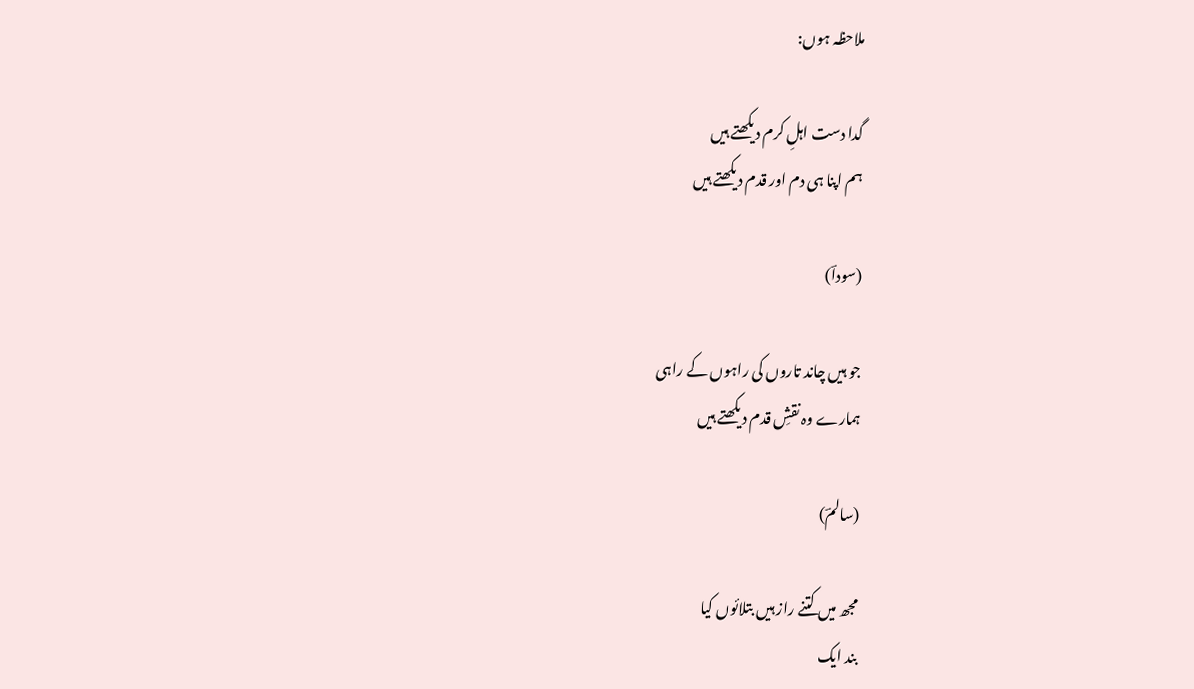ملاحظہ ہوں:

گدا دست اہلِ کرم دیکھتے ہیں
ہم اپنا ہی دم اور قدم دیکھتے ہیں

(سوداؔ)

جو ہیں چاند تاروں کی راہوں کے راہی
ہمارے وہ نقشِ قدم دیکھتے ہیں

(سالمؔ)

مجھ میں کتنے راز ہیں بتلائوں کیا
بند ایک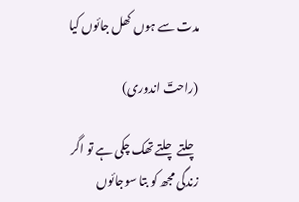مدت سے ہوں کھل جائوں کیا

(راحتؔ اندوری)

چلتے چلتے تھک چکی ہے تو اگر
زندگی مجھ کو بتا سوجائوں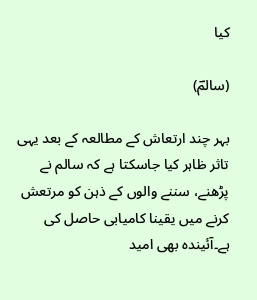کیا

(سالمؔ)

بہر چند ارتعاش کے مطالعہ کے بعد یہی تاثر ظاہر کیا جاسکتا ہے کہ سالم نے پڑھنے، سننے والوں کے ذہن کو مرتعش کرنے میں یقینا کامیابی حاصل کی ہے۔آئیندہ بھی امید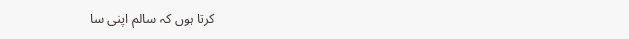کرتا ہوں کہ سالم اپنی سا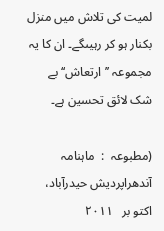لمیت کی تلاش میں منزل بکنار ہو کر رہیںگے۔ ان کا یہ مجموعہ ’’ارتعاش‘‘ بے شک لائق تحسین ہے۔

(مطبوعہ  :  ماہنامہ آندھراپردیش حیدرآباد،  اکتو بر   ۲۰۱۱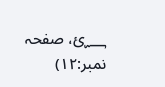؁ئ، صفحہ نمبر:۱۲)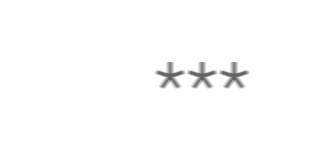***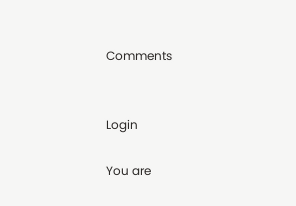Comments


Login

You are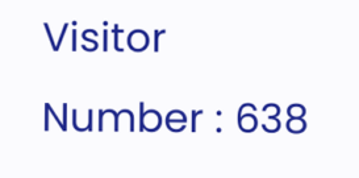Visitor Number : 638